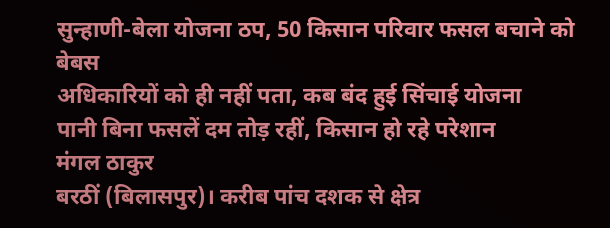सुन्हाणी-बेला योजना ठप, 50 किसान परिवार फसल बचाने को बेबस
अधिकारियों को ही नहीं पता, कब बंद हुई सिंचाई योजना
पानी बिना फसलें दम तोड़ रहीं, किसान हो रहे परेशान
मंगल ठाकुर
बरठीं (बिलासपुर)। करीब पांच दशक से क्षेत्र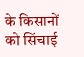के किसानों को सिंचाई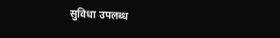सुविधा उपलब्ध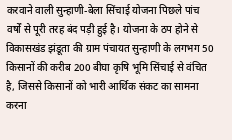करवाने वाली सुन्हाणी-बेला सिंचाई योजना पिछले पांच वर्षों से पूरी तरह बंद पड़ी हुई है। योजना के ठप होने से विकासखंड झंडूता की ग्राम पंचायत सुन्हाणी के लगभग 50 किसानों की करीब 200 बीघा कृषि भूमि सिंचाई से वंचित है, जिससे किसानों को भारी आर्थिक संकट का सामना करना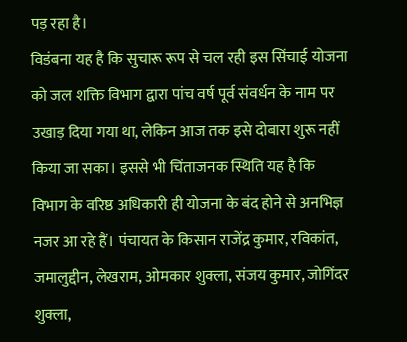पड़ रहा है।
विडंबना यह है कि सुचारू रूप से चल रही इस सिंचाई योजना को जल शक्ति विभाग द्वारा पांच वर्ष पूर्व संवर्धन के नाम पर उखाड़ दिया गया था, लेकिन आज तक इसे दोबारा शुरू नहीं किया जा सका। इससे भी चिंताजनक स्थिति यह है कि विभाग के वरिष्ठ अधिकारी ही योजना के बंद होने से अनभिज्ञ नजर आ रहे हैं। पंचायत के किसान राजेंद्र कुमार, रविकांत, जमालुद्दीन, लेखराम, ओमकार शुक्ला, संजय कुमार, जोगिंदर शुक्ला,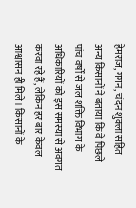हेमराज, गगन, चंदन शुक्ला सहित अन्य किसानों ने बताया कि वे पिछले पांच वर्षों से जल शक्ति विभाग के अधिकारियों को इस समस्या से अवगत करवा रहे हैं, लेकिन हर बार केवल आश्वासन ही मिले। किसानों के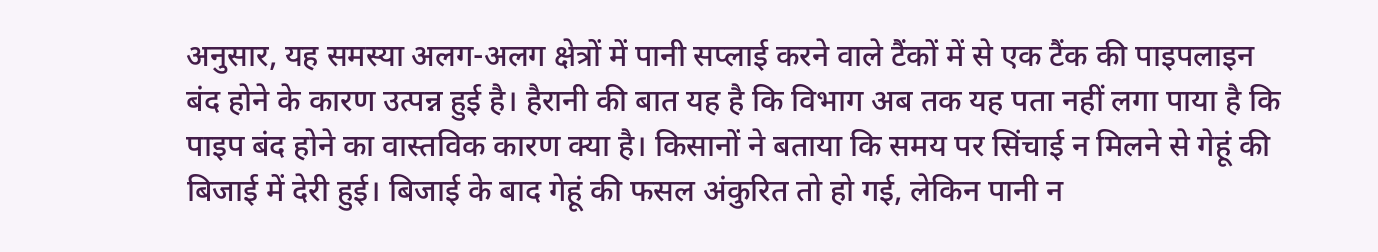अनुसार, यह समस्या अलग-अलग क्षेत्रों में पानी सप्लाई करने वाले टैंकों में से एक टैंक की पाइपलाइन बंद होने के कारण उत्पन्न हुई है। हैरानी की बात यह है कि विभाग अब तक यह पता नहीं लगा पाया है कि पाइप बंद होने का वास्तविक कारण क्या है। किसानों ने बताया कि समय पर सिंचाई न मिलने से गेहूं की बिजाई में देरी हुई। बिजाई के बाद गेहूं की फसल अंकुरित तो हो गई, लेकिन पानी न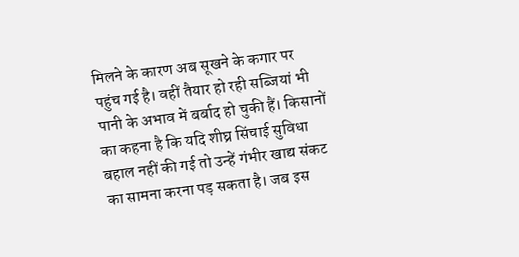मिलने के कारण अब सूखने के कगार पर पहुंच गई है। वहीं तैयार हो रही सब्जियां भी पानी के अभाव में बर्बाद हो चुकी हैं। किसानों का कहना है कि यदि शीघ्र सिंचाई सुविधा बहाल नहीं की गई तो उन्हें गंभीर खाद्य संकट का सामना करना पड़ सकता है। जब इस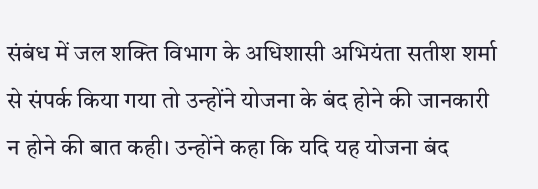संबंध में जल शक्ति विभाग के अधिशासी अभियंता सतीश शर्मा से संपर्क किया गया तो उन्होंने योजना के बंद होने की जानकारी न होने की बात कही। उन्होंने कहा कि यदि यह योजना बंद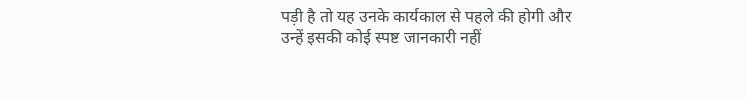पड़ी है तो यह उनके कार्यकाल से पहले की होगी और उन्हें इसकी कोई स्पष्ट जानकारी नहीं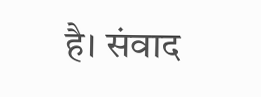है। संवाद